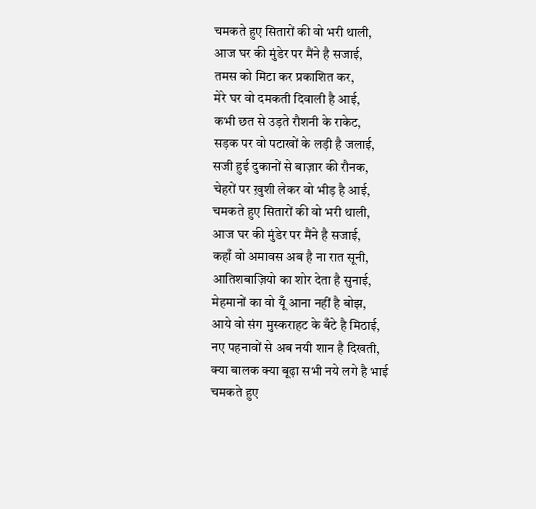चमकते हुए सितारों की वो भरी थाली,
आज घर की मुंडेर पर मैंने है सजाई,
तमस को मिटा कर प्रकाशित कर,
मेरे घर वो दमकती दिवाली है आई,
कभी छत से उड़ते रौशनी के राकेट,
सड़क पर वो पटाखों के लड़ी है जलाई,
सजी हुई दुकानों से बाज़ार की रौनक,
चेहरों पर ख़ुशी लेकर वो भीड़ है आई,
चमकते हुए सितारों की वो भरी थाली,
आज घर की मुंडेर पर मैंने है सजाई,
कहाँ वो अमावस अब है ना रात सूनी,
आतिशबाज़ियो का शोर देता है सुनाई,
मेहमानों का वो यूँ आना नहीं है बोझ,
आये वो संग मुस्कराहट के बँटे है मिठाई,
नए पहनावों से अब नयी शान है दिखती,
क्या बालक क्या बूढ़ा सभी नये लगे है भाई
चमकते हुए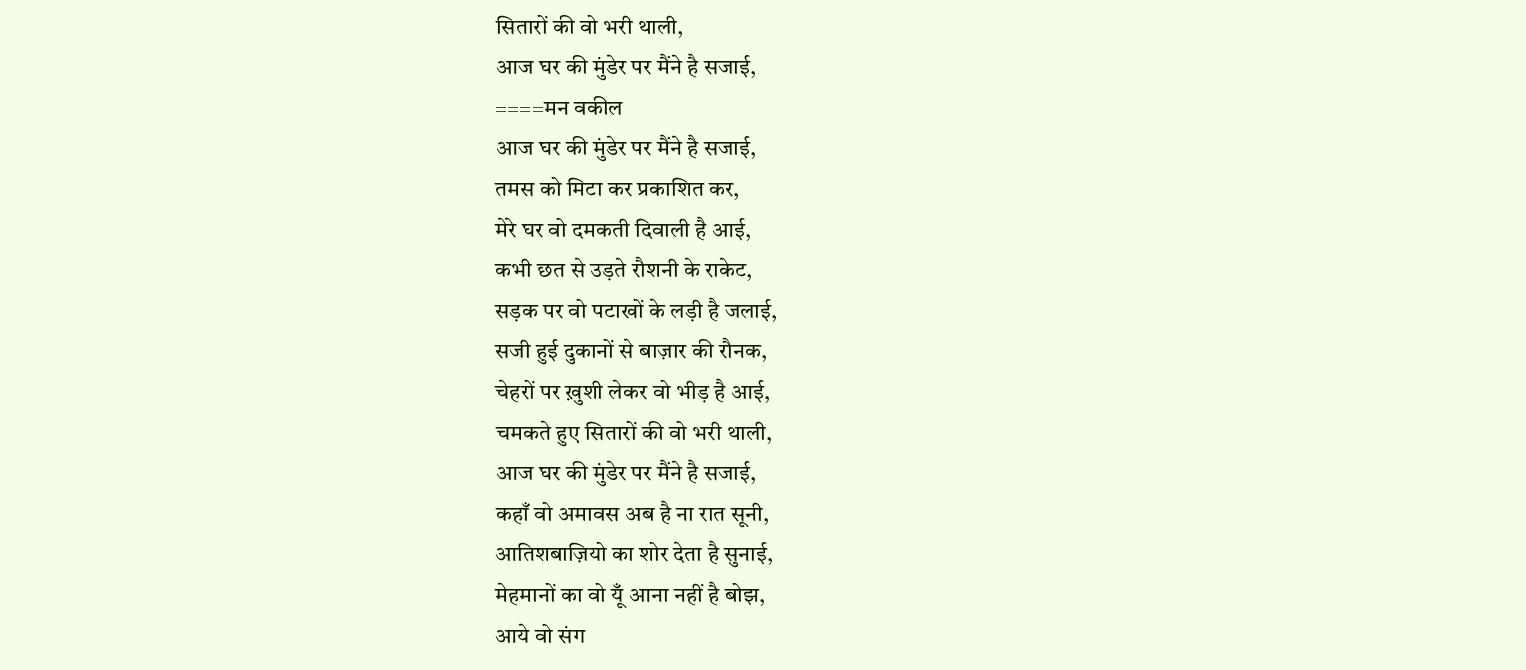सितारों की वो भरी थाली,
आज घर की मुंडेर पर मैंने है सजाई,
====मन वकील
आज घर की मुंडेर पर मैंने है सजाई,
तमस को मिटा कर प्रकाशित कर,
मेरे घर वो दमकती दिवाली है आई,
कभी छत से उड़ते रौशनी के राकेट,
सड़क पर वो पटाखों के लड़ी है जलाई,
सजी हुई दुकानों से बाज़ार की रौनक,
चेहरों पर ख़ुशी लेकर वो भीड़ है आई,
चमकते हुए सितारों की वो भरी थाली,
आज घर की मुंडेर पर मैंने है सजाई,
कहाँ वो अमावस अब है ना रात सूनी,
आतिशबाज़ियो का शोर देता है सुनाई,
मेहमानों का वो यूँ आना नहीं है बोझ,
आये वो संग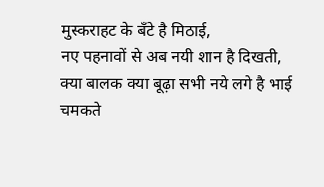मुस्कराहट के बँटे है मिठाई,
नए पहनावों से अब नयी शान है दिखती,
क्या बालक क्या बूढ़ा सभी नये लगे है भाई
चमकते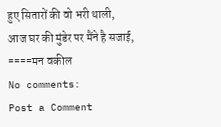हुए सितारों की वो भरी थाली,
आज घर की मुंडेर पर मैंने है सजाई,
====मन वकील
No comments:
Post a Comment